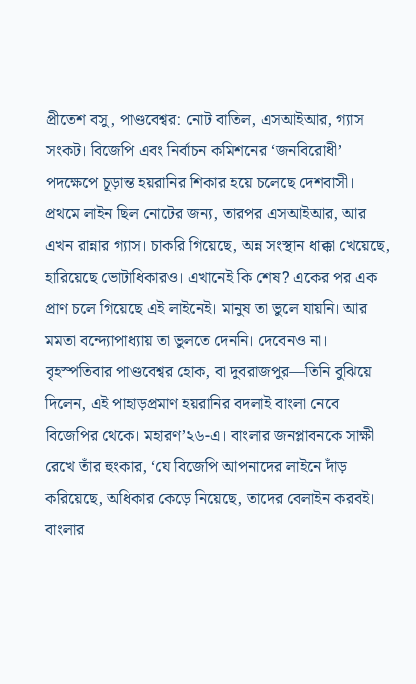প্রীতেশ বসু, পাণ্ডবেশ্বর: নোট বাতিল, এসআইআর, গ্যাস সংকট। বিজেপি এবং নির্বাচন কমিশনের ‘জনবিরোধী’ পদক্ষেপে চূড়ান্ত হয়রানির শিকার হয়ে চলেছে দেশবাসী। প্রথমে লাইন ছিল নোটের জন্য, তারপর এসআইআর, আর এখন রান্নার গ্যাস। চাকরি গিয়েছে, অন্ন সংস্থান ধাক্কা খেয়েছে, হারিয়েছে ভোটাধিকারও। এখানেই কি শেষ? একের পর এক প্রাণ চলে গিয়েছে এই লাইনেই। মানুষ তা ভুলে যায়নি। আর মমতা বন্দ্যোপাধ্যায় তা ভুলতে দেননি। দেবেনও না। বৃহস্পতিবার পাণ্ডবেশ্বর হোক, বা দুবরাজপুর—তিনি বুঝিয়ে দিলেন, এই পাহাড়প্রমাণ হয়রানির বদলাই বাংলা নেবে বিজেপির থেকে। মহারণ’২৬-এ। বাংলার জনপ্লাবনকে সাক্ষী রেখে তাঁর হুংকার, ‘যে বিজেপি আপনাদের লাইনে দাঁড় করিয়েছে, অধিকার কেড়ে নিয়েছে, তাদের বেলাইন করবই। বাংলার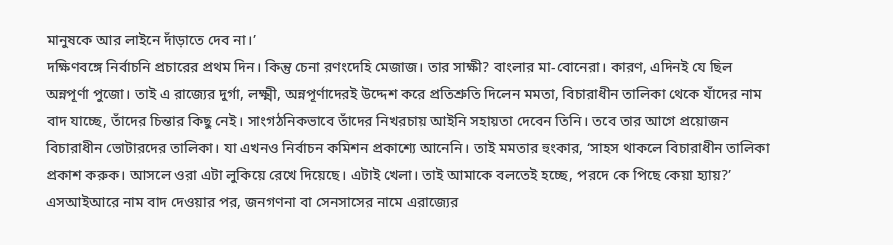মানুষকে আর লাইনে দাঁড়াতে দেব না।’
দক্ষিণবঙ্গে নির্বাচনি প্রচারের প্রথম দিন। কিন্তু চেনা রণংদেহি মেজাজ। তার সাক্ষী? বাংলার মা-বোনেরা। কারণ, এদিনই যে ছিল অন্নপূর্ণা পুজো। তাই এ রাজ্যের দুর্গা, লক্ষ্মী, অন্নপূর্ণাদেরই উদ্দেশ করে প্রতিশ্রুতি দিলেন মমতা, বিচারাধীন তালিকা থেকে যাঁদের নাম বাদ যাচ্ছে, তাঁদের চিন্তার কিছু নেই। সাংগঠনিকভাবে তাঁদের নিখরচায় আইনি সহায়তা দেবেন তিনি। তবে তার আগে প্রয়োজন বিচারাধীন ভোটারদের তালিকা। যা এখনও নির্বাচন কমিশন প্রকাশ্যে আনেনি। তাই মমতার হুংকার, ‘সাহস থাকলে বিচারাধীন তালিকা প্রকাশ করুক। আসলে ওরা এটা লুকিয়ে রেখে দিয়েছে। এটাই খেলা। তাই আমাকে বলতেই হচ্ছে, পরদে কে পিছে কেয়া হ্যায়?’
এসআইআরে নাম বাদ দেওয়ার পর, জনগণনা বা সেনসাসের নামে এরাজ্যের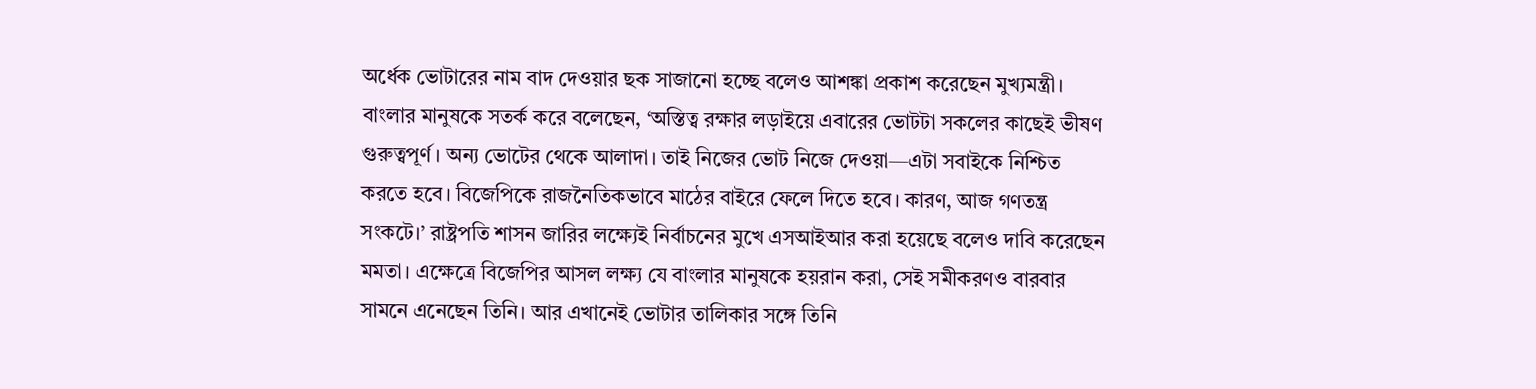অর্ধেক ভোটারের নাম বাদ দেওয়ার ছক সাজানো হচ্ছে বলেও আশঙ্কা প্রকাশ করেছেন মুখ্যমন্ত্রী। বাংলার মানুষকে সতর্ক করে বলেছেন, ‘অস্তিত্ব রক্ষার লড়াইয়ে এবারের ভোটটা সকলের কাছেই ভীষণ গুরুত্বপূর্ণ। অন্য ভোটের থেকে আলাদা। তাই নিজের ভোট নিজে দেওয়া—এটা সবাইকে নিশ্চিত করতে হবে। বিজেপিকে রাজনৈতিকভাবে মাঠের বাইরে ফেলে দিতে হবে। কারণ, আজ গণতন্ত্র সংকটে।’ রাষ্ট্রপতি শাসন জারির লক্ষ্যেই নির্বাচনের মুখে এসআইআর করা হয়েছে বলেও দাবি করেছেন মমতা। এক্ষেত্রে বিজেপির আসল লক্ষ্য যে বাংলার মানুষকে হয়রান করা, সেই সমীকরণও বারবার সামনে এনেছেন তিনি। আর এখানেই ভোটার তালিকার সঙ্গে তিনি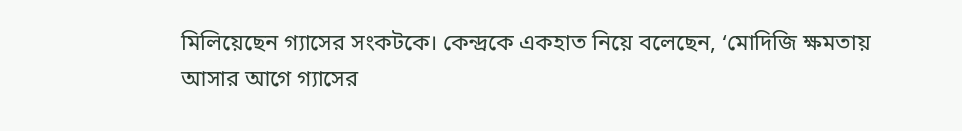মিলিয়েছেন গ্যাসের সংকটকে। কেন্দ্রকে একহাত নিয়ে বলেছেন, ‘মোদিজি ক্ষমতায় আসার আগে গ্যাসের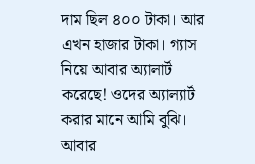দাম ছিল ৪০০ টাকা। আর এখন হাজার টাকা। গ্যাস নিয়ে আবার অ্যালার্ট করেছে! ওদের অ্যাল্যার্ট করার মানে আমি বুঝি। আবার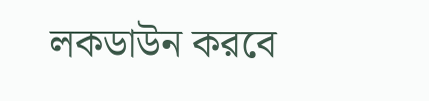লকডাউন করবে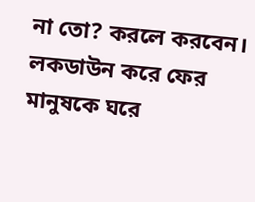না তো? করলে করবেন। লকডাউন করে ফের মানুষকে ঘরে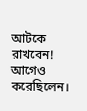আটকে রাখবেন! আগেও করেছিলেন।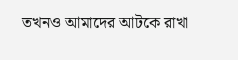তখনও আমাদের আটকে রাখা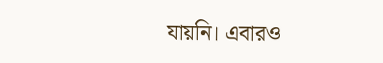যায়নি। এবারও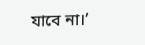যাবে না।’